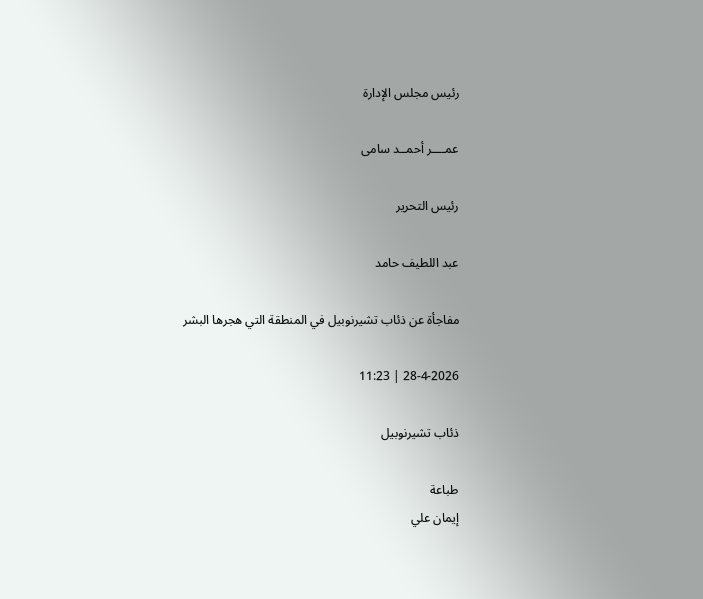رئيس مجلس الإدارة

عمــــر أحمــد سامى

رئيس التحرير

عبد اللطيف حامد

مفاجأة عن ذئاب تشيرنوبيل في المنطقة التي هجرها البشر

28-4-2026 | 11:23

ذئاب تشيرنوبيل

طباعة
إيمان علي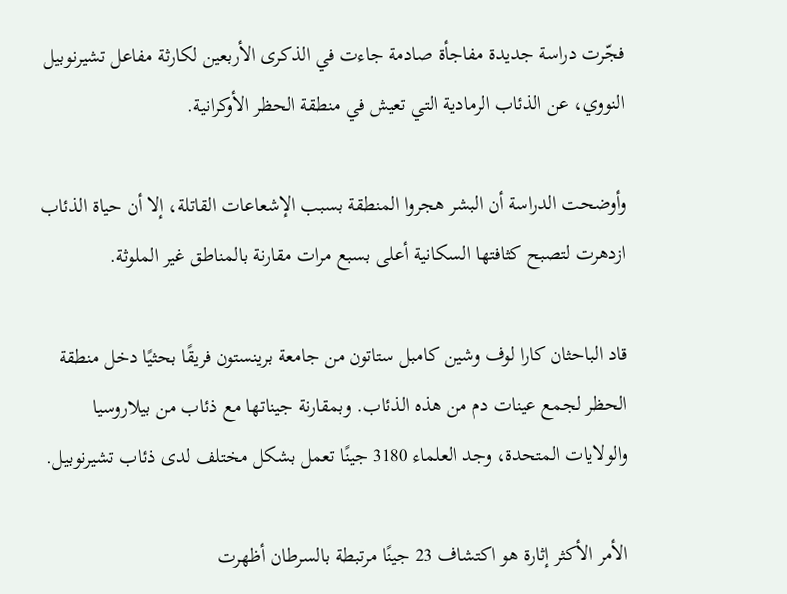فجّرت دراسة جديدة مفاجأة صادمة جاءت في الذكرى الأربعين لكارثة مفاعل تشيرنوبيل النووي، عن الذئاب الرمادية التي تعيش في منطقة الحظر الأوكرانية.

وأوضحت الدراسة أن البشر هجروا المنطقة بسبب الإشعاعات القاتلة، إلا أن حياة الذئاب ازدهرت لتصبح كثافتها السكانية أعلى بسبع مرات مقارنة بالمناطق غير الملوثة.

قاد الباحثان كارا لوف وشين كامبل ستاتون من جامعة برينستون فريقًا بحثيًا دخل منطقة الحظر لجمع عينات دم من هذه الذئاب. وبمقارنة جيناتها مع ذئاب من بيلاروسيا والولايات المتحدة، وجد العلماء 3180 جينًا تعمل بشكل مختلف لدى ذئاب تشيرنوبيل.

الأمر الأكثر إثارة هو اكتشاف 23 جينًا مرتبطة بالسرطان أظهرت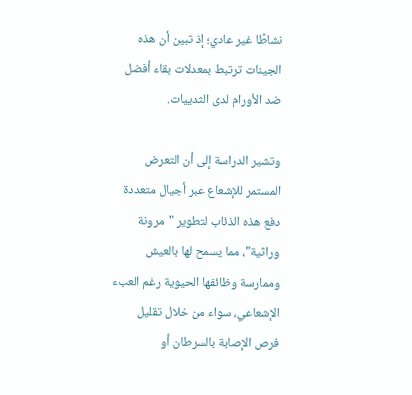نشاطًا غير عادي؛ إذ تبين أن هذه الجينات ترتبط بمعدلات بقاء أفضل ضد الأورام لدى الثدييات.

وتشير الدراسة إلى أن التعرض المستمر للإشعاع عبر أجيال متعددة دفع هذه الذئاب لتطوير "مرونة وراثية"، مما يسمح لها بالعيش وممارسة وظائفها الحيوية رغم العبء الإشعاعي، سواء من خلال تقليل فرص الإصابة بالسرطان أو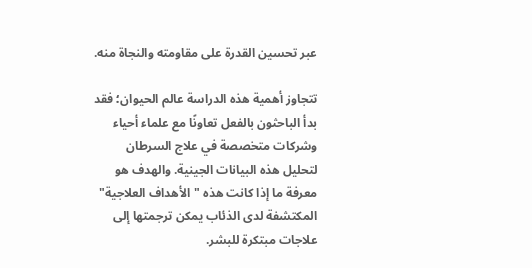عبر تحسين القدرة على مقاومته والنجاة منه.

تتجاوز أهمية هذه الدراسة عالم الحيوان؛ فقد بدأ الباحثون بالفعل تعاونًا مع علماء أحياء وشركات متخصصة في علاج السرطان لتحليل هذه البيانات الجينية. والهدف هو معرفة ما إذا كانت هذه "الأهداف العلاجية" المكتشفة لدى الذئاب يمكن ترجمتها إلى علاجات مبتكرة للبشر.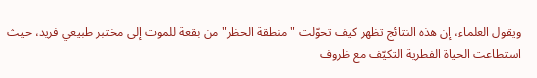ويقول العلماء، إن هذه النتائج تظهر كيف تحوّلت "منطقة الحظر" من بقعة للموت إلى مختبر طبيعي فريد، حيث استطاعت الحياة الفطرية التكيّف مع ظروف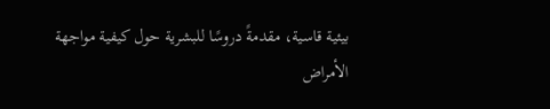بيئية قاسية، مقدمةً دروسًا للبشرية حول كيفية مواجهة الأمراض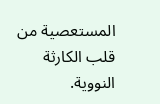المستعصية من قلب الكارثة النووية.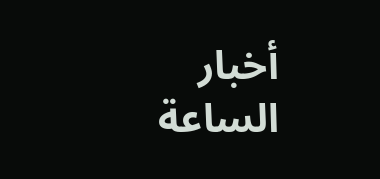أخبار الساعة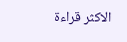الاكثر قراءة